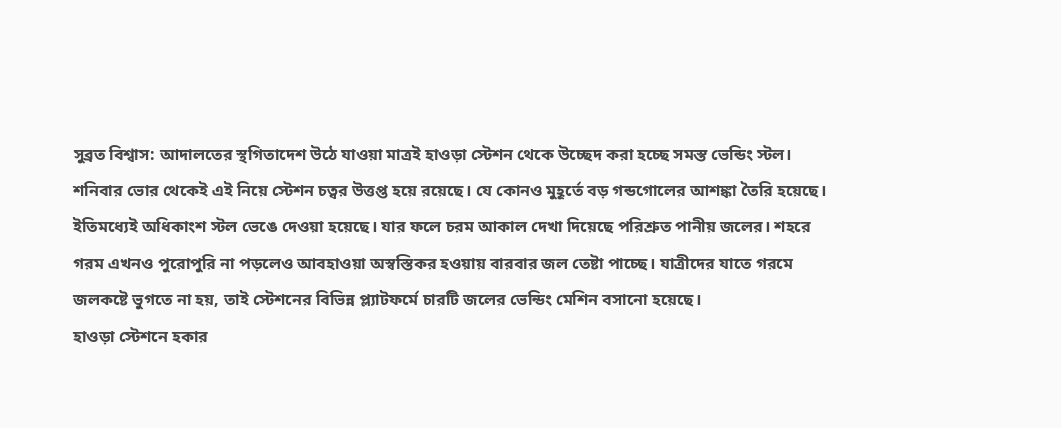সুব্রত বিশ্বাস: আদালতের স্থগিতাদেশ উঠে যাওয়া মাত্রই হাওড়া স্টেশন থেকে উচ্ছেদ করা হচ্ছে সমস্ত ভেন্ডিং স্টল। শনিবার ভোর থেকেই এই নিয়ে স্টেশন চত্বর উত্তপ্ত হয়ে রয়েছে। যে কোনও মুহূর্তে বড় গন্ডগোলের আশঙ্কা তৈরি হয়েছে। ইতিমধ্যেই অধিকাংশ স্টল ভেঙে দেওয়া হয়েছে। যার ফলে চরম আকাল দেখা দিয়েছে পরিশ্রুত পানীয় জলের। শহরে গরম এখনও পুরোপুরি না পড়লেও আবহাওয়া অস্বস্তিকর হওয়ায় বারবার জল তেষ্টা পাচ্ছে। যাত্রীদের যাতে গরমে জলকষ্টে ভুগতে না হয়, তাই স্টেশনের বিভিন্ন প্ল্যাটফর্মে চারটি জলের ভেন্ডিং মেশিন বসানো হয়েছে।
হাওড়া স্টেশনে হকার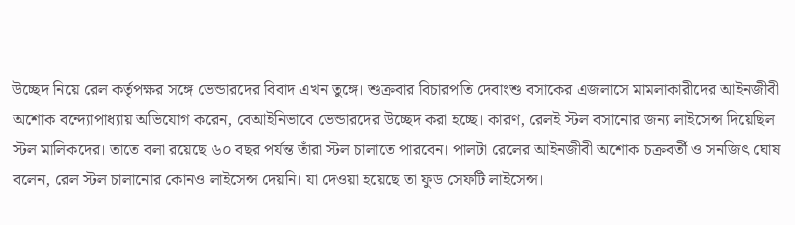উচ্ছেদ নিয়ে রেল কর্তৃপক্ষর সঙ্গে ভেন্ডারদের বিবাদ এখন তুঙ্গে। শুক্রবার বিচারপতি দেবাংশু বসাকের এজলাসে মামলাকারীদের আইনজীবী অশোক বন্দ্যোপাধ্যায় অভিযোগ করেন, বেআইনিভাবে ভেন্ডারদের উচ্ছেদ করা হচ্ছে। কারণ, রেলই স্টল বসানোর জন্য লাইসেন্স দিয়েছিল স্টল মালিকদের। তাতে বলা রয়েছে ৬০ বছর পর্যন্ত তাঁরা স্টল চালাতে পারবেন। পালটা রেলের আইনজীবী অশোক চক্রবর্তী ও সনজিৎ ঘোষ বলেন, রেল স্টল চালানোর কোনও লাইসেন্স দেয়নি। যা দেওয়া হয়েছে তা ফুড সেফটি লাইসেন্স।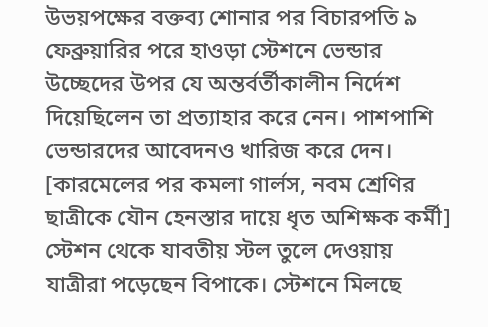উভয়পক্ষের বক্তব্য শোনার পর বিচারপতি ৯ ফেব্রুয়ারির পরে হাওড়া স্টেশনে ভেন্ডার উচ্ছেদের উপর যে অন্তর্বর্তীকালীন নির্দেশ দিয়েছিলেন তা প্রত্যাহার করে নেন। পাশপাশি ভেন্ডারদের আবেদনও খারিজ করে দেন।
[কারমেলের পর কমলা গার্লস, নবম শ্রেণির ছাত্রীকে যৌন হেনস্তার দায়ে ধৃত অশিক্ষক কর্মী]
স্টেশন থেকে যাবতীয় স্টল তুলে দেওয়ায় যাত্রীরা পড়েছেন বিপাকে। স্টেশনে মিলছে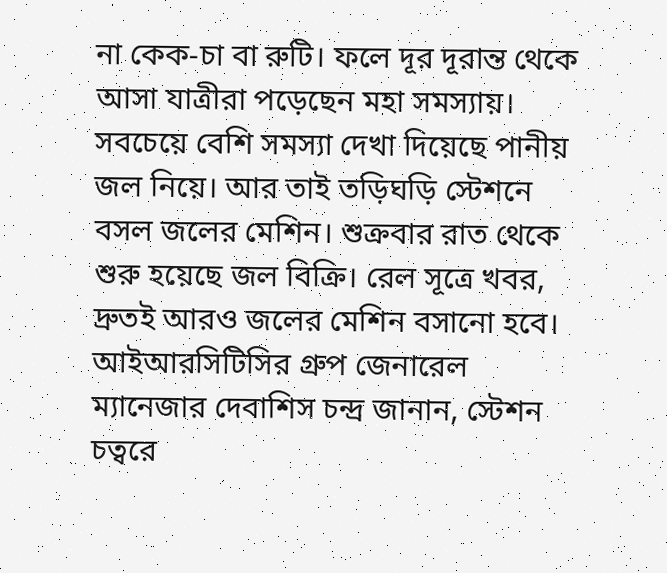না কেক-চা বা রুটি। ফলে দূর দূরান্ত থেকে আসা যাত্রীরা পড়েছেন মহা সমস্যায়। সবচেয়ে বেশি সমস্যা দেখা দিয়েছে পানীয় জল নিয়ে। আর তাই তড়িঘড়ি স্টেশনে বসল জলের মেশিন। শুক্রবার রাত থেকে শুরু হয়েছে জল বিক্রি। রেল সূত্রে খবর, দ্রুতই আরও জলের মেশিন বসানো হবে। আইআরসিটিসির গ্রুপ জেনারেল ম্যানেজার দেবাশিস চন্দ্র জানান, স্টেশন চত্বরে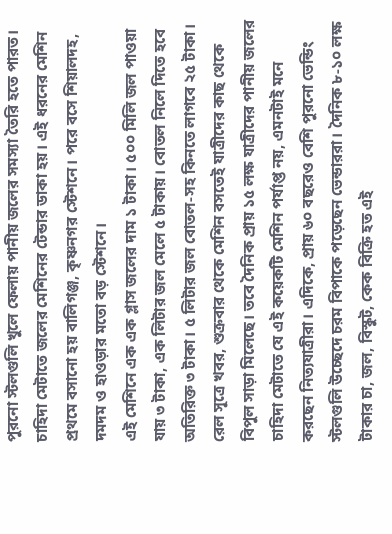পুরনো স্টলগুলি খুলে ফেলায় পানীয় জলের সমস্যা তৈরি হতে পারত। চাহিদা মেটাতে জলের মেশিনের টেন্ডার ডাকা হয়। এই ধরনের মেশিন প্রথমে বসানো হয় বালিগঞ্জ, কৃষ্ণনগর স্টেশনে। পরে বসে শিয়ালদহ, দমদম ও হাওড়ার মতো বড় স্টেশনে।
এই মেশিনে এক এক গ্লাস জলের দাম ১ টাকা। ৫০০ মিলি জল পাওয়া যায় ৩ টাকা, এক লিটার জল মেলে ৫ টাকায়। বোতল নিলে দিতে হবে অতিরিক্ত ৩ টাকা। ৫ লিটার জল বোতল-সহ কিনতে লাগবে ২৫ টাকা। রেল সূত্রে খবর, শুক্রবার থেকে মেশিন বসতেই যাত্রীদের কাছ থেকে বিপুল সাড়া মিলেছে। তবে দৈনিক প্রায় ১৫ লক্ষ যাত্রীদের পানীয় জলের চাহিদা মেটাতে যে এই কয়েকটি মেশিন পর্যাপ্ত নয়, এমনটাই মনে করছেন নিত্যযাত্রীরা। এদিকে, প্রায় ৬০ বছরেও বেশি পুরনো ভেন্ডিং স্টলগুলি উচ্ছেদে চরম বিপাকে পড়েছেন ভেন্ডাররা। দৈনিক ৮-১০ লক্ষ টাকার চা, জল, বিস্কুট, কেক বিক্রি হত এই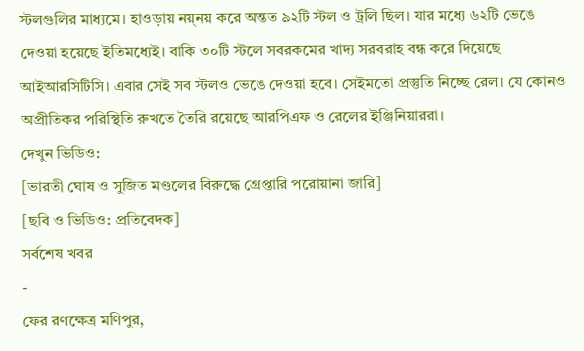স্টলগুলির মাধ্যমে। হাওড়ায় নয়্নয় করে অন্তত ৯২টি স্টল ও ট্রলি ছিল। যার মধ্যে ৬২টি ভেঙে দেওয়া হয়েছে ইতিমধ্যেই। বাকি ৩০টি স্টলে সবরকমের খাদ্য সরবরাহ বন্ধ করে দিয়েছে আইআরসিটিসি। এবার সেই সব স্টলও ভেঙে দেওয়া হবে। সেইমতো প্রস্তুতি নিচ্ছে রেল। যে কোনও অপ্রীতিকর পরিস্থিতি রুখতে তৈরি রয়েছে আরপিএফ ও রেলের ইঞ্জিনিয়াররা।
দেখুন ভিডিও:
[ভারতী ঘোষ ও সুজিত মণ্ডলের বিরুদ্ধে গ্রেপ্তারি পরোয়ানা জারি]
[ছবি ও ভিডিও: প্রতিবেদক]
সর্বশেষ খবর
-
ফের রণক্ষেত্র মণিপুর,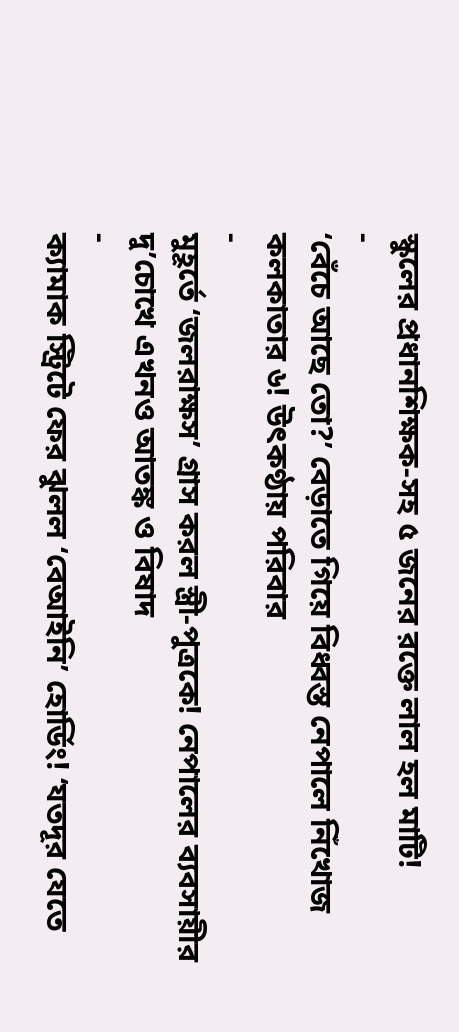স্কুলের প্রধানশিক্ষক-সহ ৫ জনের রক্তে লাল হল মাটি!
-
‘বেঁচে আছে তো?’ বেড়াতে গিয়ে বিধ্বস্ত নেপালে নিঁখোজ কলকাতার ৬! উৎকণ্ঠায় পরিবার
-
মুহূর্তে ‘জলরাক্ষস’ গ্রাস করল স্ত্রী-পুত্রকে! নেপালের ব্যবসায়ীর দু’চোখে এখনও আতঙ্ক ও বিষাদ
-
ক্যামাক স্ট্রিটে ফের ঝুলল ‘বেআইনি’ হোর্ডিং! ‘যতদূর যেতে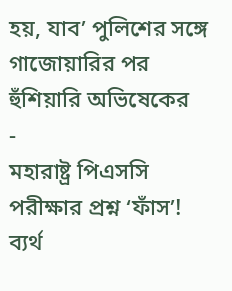হয়, যাব’ পুলিশের সঙ্গে গাজোয়ারির পর হুঁশিয়ারি অভিষেকের
-
মহারাষ্ট্র পিএসসি পরীক্ষার প্রশ্ন ‘ফাঁস’! ব্যর্থ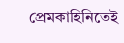প্রেমকাহিনিতেই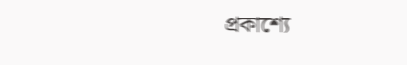প্রকাশ্যে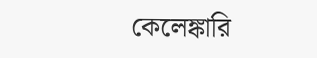কেলেঙ্কারি